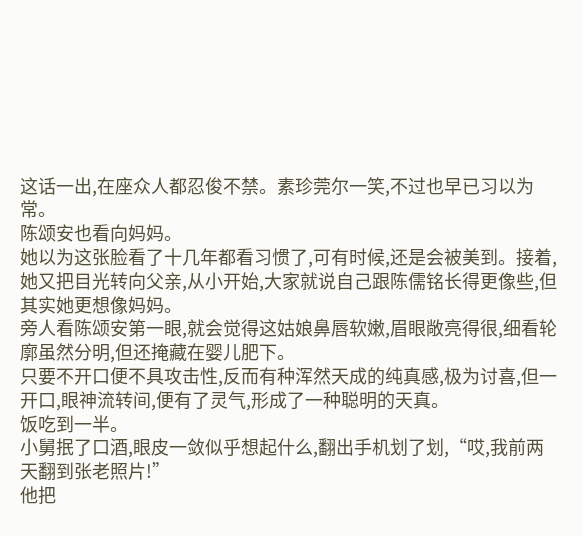这话一出,在座众人都忍俊不禁。素珍莞尔一笑,不过也早已习以为常。
陈颂安也看向妈妈。
她以为这张脸看了十几年都看习惯了,可有时候,还是会被美到。接着,她又把目光转向父亲,从小开始,大家就说自己跟陈儒铭长得更像些,但其实她更想像妈妈。
旁人看陈颂安第一眼,就会觉得这姑娘鼻唇软嫩,眉眼敞亮得很,细看轮廓虽然分明,但还掩藏在婴儿肥下。
只要不开口便不具攻击性,反而有种浑然天成的纯真感,极为讨喜,但一开口,眼神流转间,便有了灵气,形成了一种聪明的天真。
饭吃到一半。
小舅抿了口酒,眼皮一敛似乎想起什么,翻出手机划了划,“哎,我前两天翻到张老照片!”
他把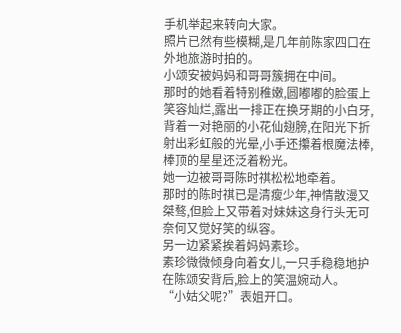手机举起来转向大家。
照片已然有些模糊,是几年前陈家四口在外地旅游时拍的。
小颂安被妈妈和哥哥簇拥在中间。
那时的她看着特别稚嫩,圆嘟嘟的脸蛋上笑容灿烂,露出一排正在换牙期的小白牙,背着一对艳丽的小花仙翅膀,在阳光下折射出彩虹般的光晕,小手还攥着根魔法棒,棒顶的星星还泛着粉光。
她一边被哥哥陈时祺松松地牵着。
那时的陈时祺已是清瘦少年,神情散漫又桀骜,但脸上又带着对妹妹这身行头无可奈何又觉好笑的纵容。
另一边紧紧挨着妈妈素珍。
素珍微微倾身向着女儿,一只手稳稳地护在陈颂安背后,脸上的笑温婉动人。
“小姑父呢?”表姐开口。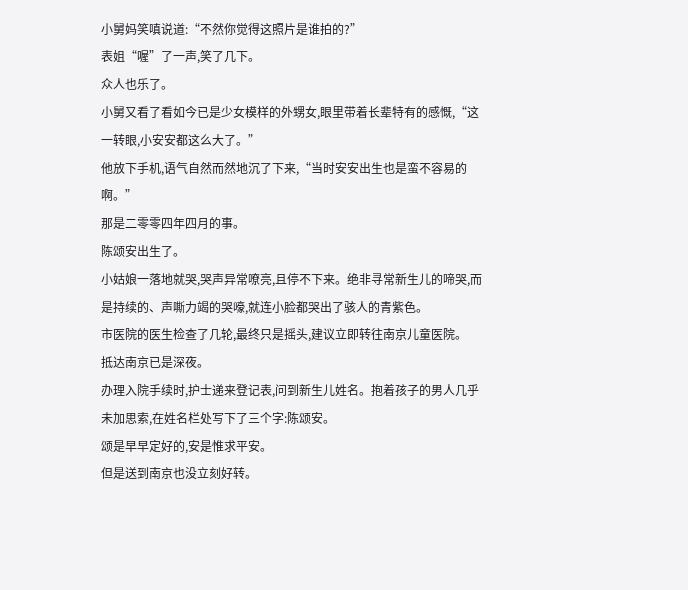小舅妈笑嗔说道:“不然你觉得这照片是谁拍的?”
表姐“喔”了一声,笑了几下。
众人也乐了。
小舅又看了看如今已是少女模样的外甥女,眼里带着长辈特有的感慨,“这一转眼,小安安都这么大了。”
他放下手机,语气自然而然地沉了下来,“当时安安出生也是蛮不容易的啊。”
那是二零零四年四月的事。
陈颂安出生了。
小姑娘一落地就哭,哭声异常嘹亮,且停不下来。绝非寻常新生儿的啼哭,而是持续的、声嘶力竭的哭嚎,就连小脸都哭出了骇人的青紫色。
市医院的医生检查了几轮,最终只是摇头,建议立即转往南京儿童医院。
抵达南京已是深夜。
办理入院手续时,护士递来登记表,问到新生儿姓名。抱着孩子的男人几乎未加思索,在姓名栏处写下了三个字:陈颂安。
颂是早早定好的,安是惟求平安。
但是送到南京也没立刻好转。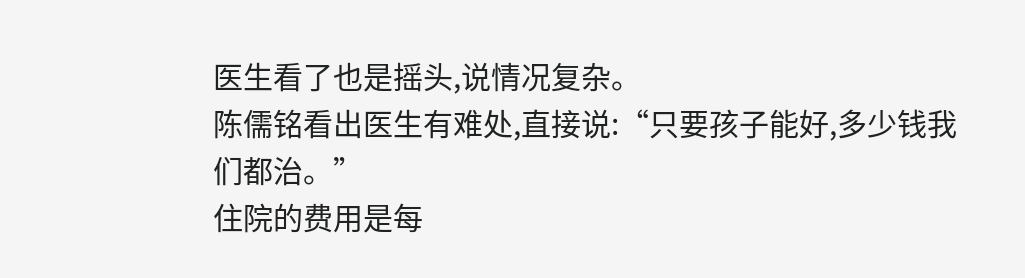医生看了也是摇头,说情况复杂。
陈儒铭看出医生有难处,直接说:“只要孩子能好,多少钱我们都治。”
住院的费用是每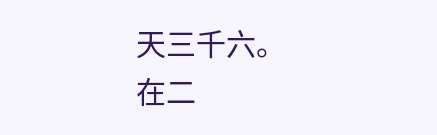天三千六。
在二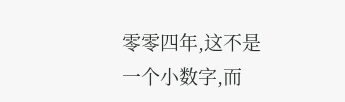零零四年,这不是一个小数字,而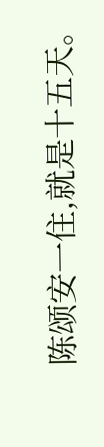陈颂安一住,就是十五天。